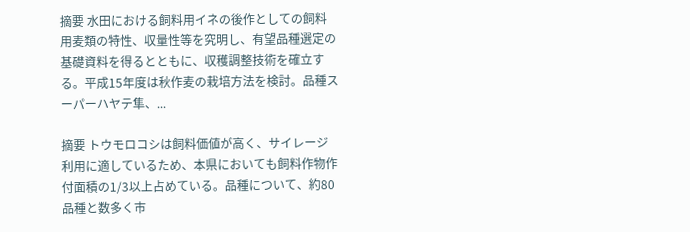摘要 水田における飼料用イネの後作としての飼料用麦類の特性、収量性等を究明し、有望品種選定の基礎資料を得るとともに、収穫調整技術を確立する。平成15年度は秋作麦の栽培方法を検討。品種スーパーハヤテ隼、...

摘要 トウモロコシは飼料価値が高く、サイレージ利用に適しているため、本県においても飼料作物作付面積の1/3以上占めている。品種について、約80品種と数多く市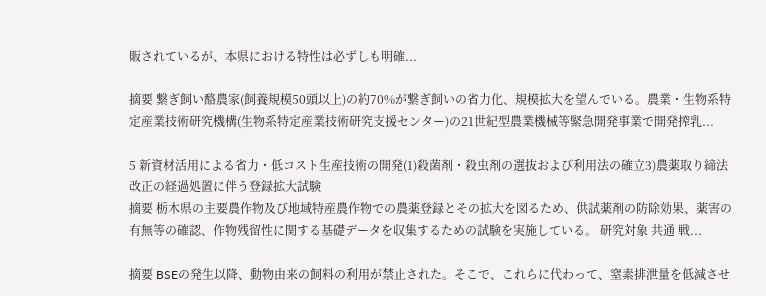販されているが、本県における特性は必ずしも明確...

摘要 繋ぎ飼い酪農家(飼養規模50頭以上)の約70%が繋ぎ飼いの省力化、規模拡大を望んでいる。農業・生物系特定産業技術研究機構(生物系特定産業技術研究支援センター)の21世紀型農業機械等緊急開発事業で開発搾乳...

5 新資材活用による省力・低コスト生産技術の開発(1)殺菌剤・殺虫剤の選抜および利用法の確立3)農薬取り締法改正の経過処置に伴う登録拡大試験
摘要 栃木県の主要農作物及び地域特産農作物での農薬登録とその拡大を図るため、供試薬剤の防除効果、薬害の有無等の確認、作物残留性に関する基礎データを収集するための試験を実施している。 研究対象 共通 戦...

摘要 BSEの発生以降、動物由来の飼料の利用が禁止された。そこで、これらに代わって、窒素排泄量を低減させ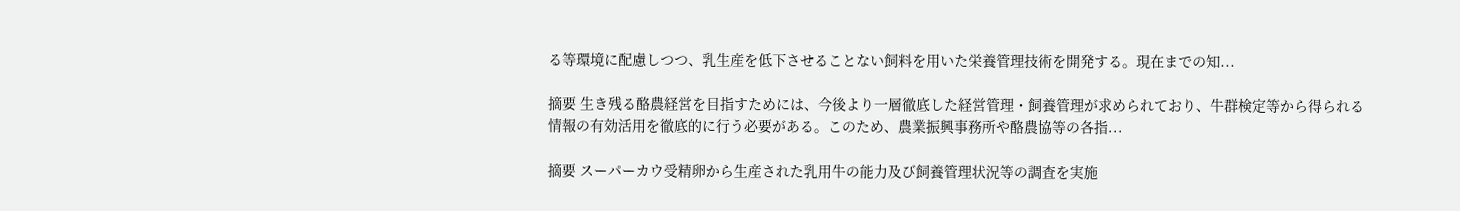る等環境に配慮しつつ、乳生産を低下させることない飼料を用いた栄養管理技術を開発する。現在までの知...

摘要 生き残る酪農経営を目指すためには、今後より一層徹底した経営管理・飼養管理が求められており、牛群検定等から得られる情報の有効活用を徹底的に行う必要がある。このため、農業振興事務所や酪農協等の各指...

摘要 スーパーカウ受精卵から生産された乳用牛の能力及び飼養管理状況等の調査を実施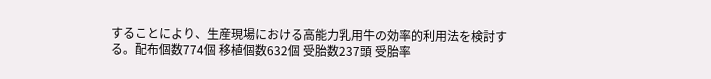することにより、生産現場における高能力乳用牛の効率的利用法を検討する。配布個数774個 移植個数632個 受胎数237頭 受胎率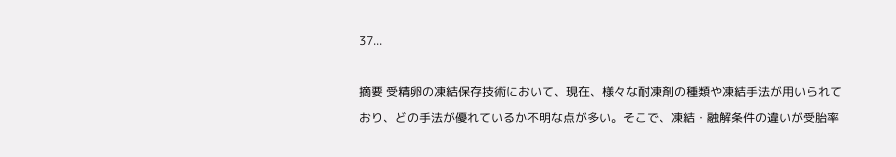37...

摘要 受精卵の凍結保存技術において、現在、様々な耐凍剤の種類や凍結手法が用いられており、どの手法が優れているか不明な点が多い。そこで、凍結・融解条件の違いが受胎率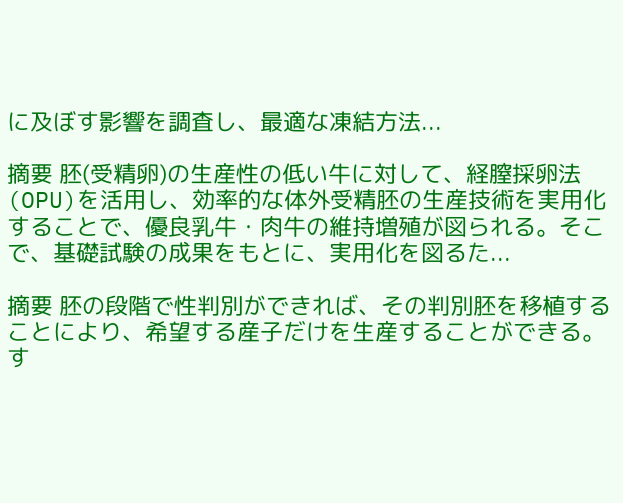に及ぼす影響を調査し、最適な凍結方法...

摘要 胚(受精卵)の生産性の低い牛に対して、経膣採卵法(OPU)を活用し、効率的な体外受精胚の生産技術を実用化することで、優良乳牛・肉牛の維持増殖が図られる。そこで、基礎試験の成果をもとに、実用化を図るた...

摘要 胚の段階で性判別ができれば、その判別胚を移植することにより、希望する産子だけを生産することができる。す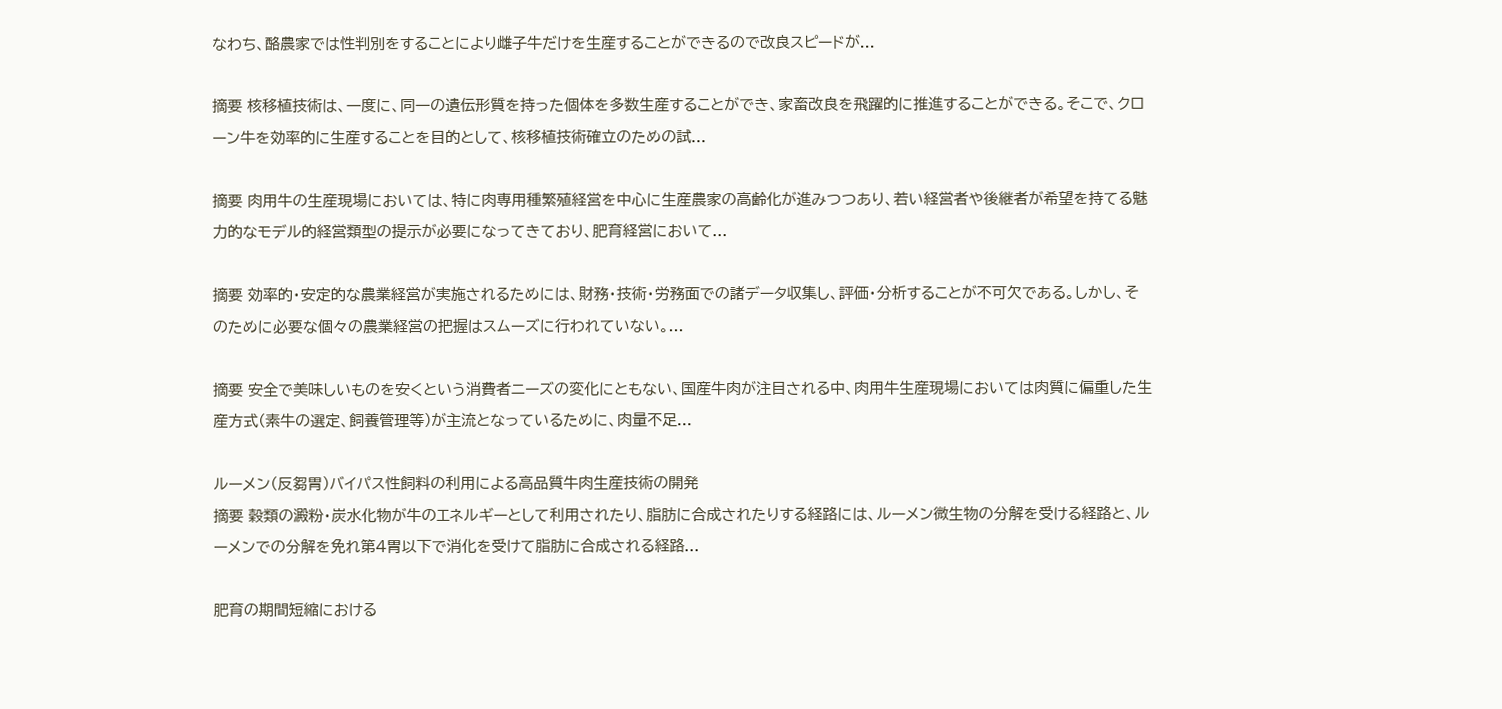なわち、酪農家では性判別をすることにより雌子牛だけを生産することができるので改良スピードが...

摘要 核移植技術は、一度に、同一の遺伝形質を持った個体を多数生産することができ、家畜改良を飛躍的に推進することができる。そこで、クローン牛を効率的に生産することを目的として、核移植技術確立のための試...

摘要 肉用牛の生産現場においては、特に肉専用種繁殖経営を中心に生産農家の高齢化が進みつつあり、若い経営者や後継者が希望を持てる魅力的なモデル的経営類型の提示が必要になってきており、肥育経営において...

摘要 効率的・安定的な農業経営が実施されるためには、財務・技術・労務面での諸データ収集し、評価・分析することが不可欠である。しかし、そのために必要な個々の農業経営の把握はスムーズに行われていない。...

摘要 安全で美味しいものを安くという消費者ニーズの変化にともない、国産牛肉が注目される中、肉用牛生産現場においては肉質に偏重した生産方式(素牛の選定、飼養管理等)が主流となっているために、肉量不足...

ルーメン(反芻胃)バイパス性飼料の利用による高品質牛肉生産技術の開発
摘要 穀類の澱粉・炭水化物が牛のエネルギーとして利用されたり、脂肪に合成されたりする経路には、ルーメン微生物の分解を受ける経路と、ルーメンでの分解を免れ第4胃以下で消化を受けて脂肪に合成される経路...

肥育の期間短縮における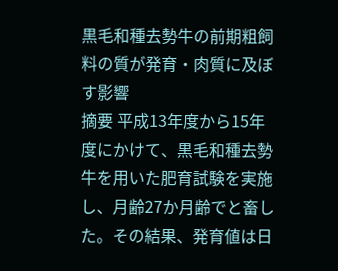黒毛和種去勢牛の前期粗飼料の質が発育・肉質に及ぼす影響
摘要 平成13年度から15年度にかけて、黒毛和種去勢牛を用いた肥育試験を実施し、月齢27か月齢でと畜した。その結果、発育値は日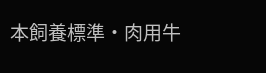本飼養標準・肉用牛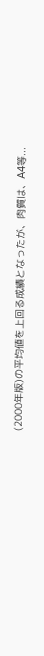(2000年版)の平均値を上回る成績となったが、肉質は、A4等...